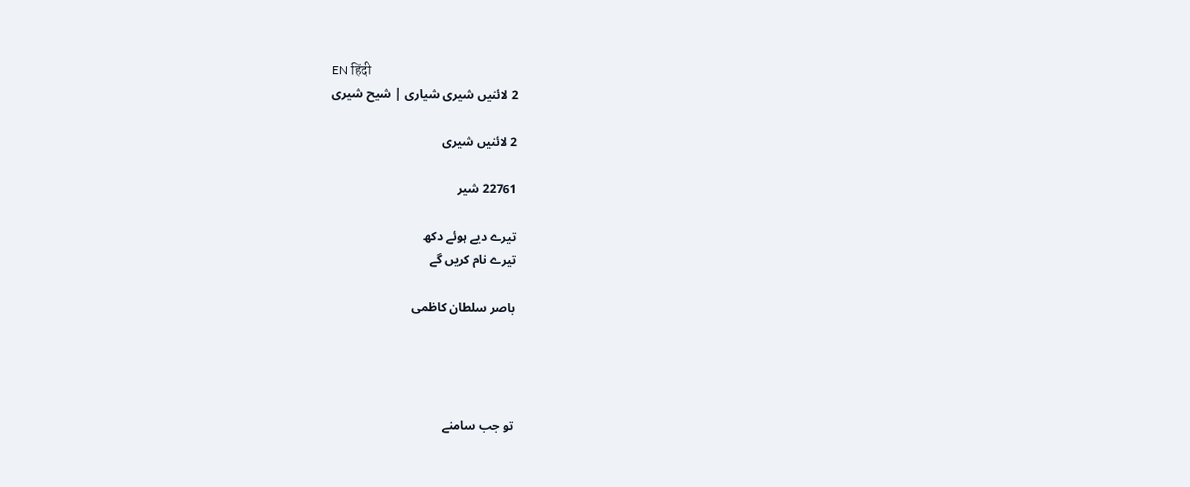EN हिंदी
2 لائنیں شیری شیاری | شیح شیری

2 لائنیں شیری

22761 شیر

تیرے دیے ہوئے دکھ
تیرے نام کریں گے

باصر سلطان کاظمی




تو جب سامنے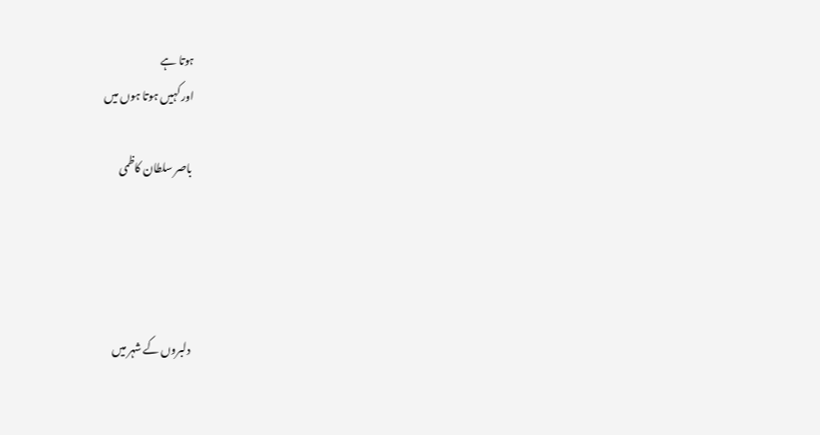ہوتا ہے
اور کہیں ہوتا ہوں میں

باصر سلطان کاظمی




دلبروں کے شہر میں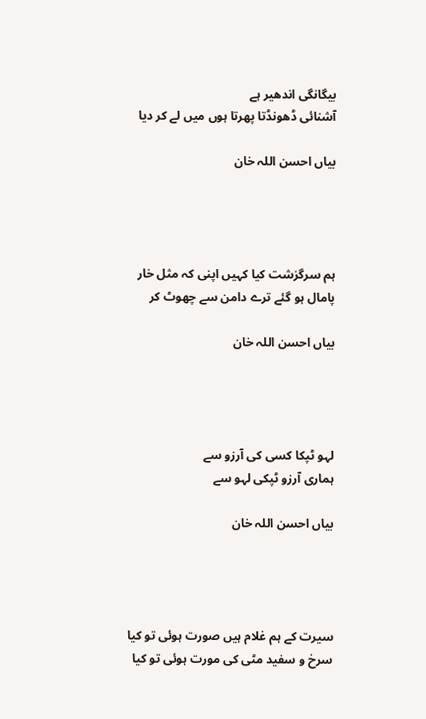بیگانگی اندھیر ہے
آشنائی ڈھونڈتا پھرتا ہوں میں لے کر دیا

بیاں احسن اللہ خان




ہم سرگزشت کیا کہیں اپنی کہ مثل خار
پامال ہو گئے ترے دامن سے چھوٹ کر

بیاں احسن اللہ خان




لہو ٹپکا کسی کی آرزو سے
ہماری آرزو ٹپکی لہو سے

بیاں احسن اللہ خان




سیرت کے ہم غلام ہیں صورت ہوئی تو کیا
سرخ و سفید مٹی کی مورت ہوئی تو کیا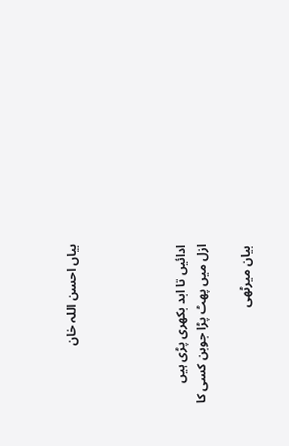بیاں احسن اللہ خان




ادائیں تا ابد بکھری پڑی ہیں
ازل میں پھٹ پڑا جوبن کسی کا

بیان میرٹھی